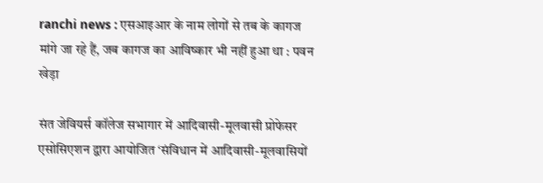ranchi news : एसआइआर के नाम लोगों से तब के कागज मांगे जा रहे हैं, जब कागज का आविष्कार भी नहीं हुआ था : पवन खेड़ा

संत जेवियर्स कॉलेज सभागार में आदिवासी-मूलवासी प्रोफेसर एसोसिएशन द्वारा आयोजित ‘संविधान में आदिवासी-मूलवासियों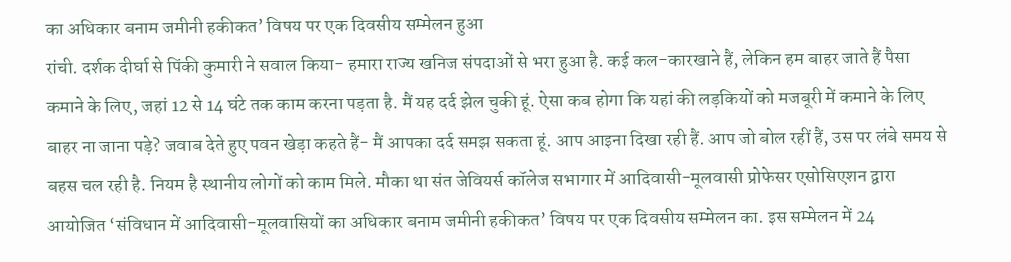का अधिकार बनाम जमीनी हकीकत’ विषय पर एक दिवसीय सम्मेलन हुआ
रांची. दर्शक दीर्घा से पिंकी कुमारी ने सवाल किया- हमारा राज्य खनिज संपदाओं से भरा हुआ है. कई कल-कारखाने हैं, लेकिन हम बाहर जाते हैं पैसा कमाने के लिए, जहां 12 से 14 घंटे तक काम करना पड़ता है. मैं यह दर्द झेल चुकी हूं. ऐसा कब होगा कि यहां की लड़कियों को मजबूरी में कमाने के लिए बाहर ना जाना पड़े? जवाब देते हुए पवन खेड़ा कहते हैं- मैं आपका दर्द समझ सकता हूं. आप आइना दिखा रही हैं. आप जो बोल रहीं हैं, उस पर लंबे समय से बहस चल रही है. नियम है स्थानीय लोगों को काम मिले. मौका था संत जेवियर्स कॉलेज सभागार में आदिवासी-मूलवासी प्रोफेसर एसोसिएशन द्वारा आयोजित ‘संविधान में आदिवासी-मूलवासियों का अधिकार बनाम जमीनी हकीकत’ विषय पर एक दिवसीय सम्मेलन का. इस सम्मेलन में 24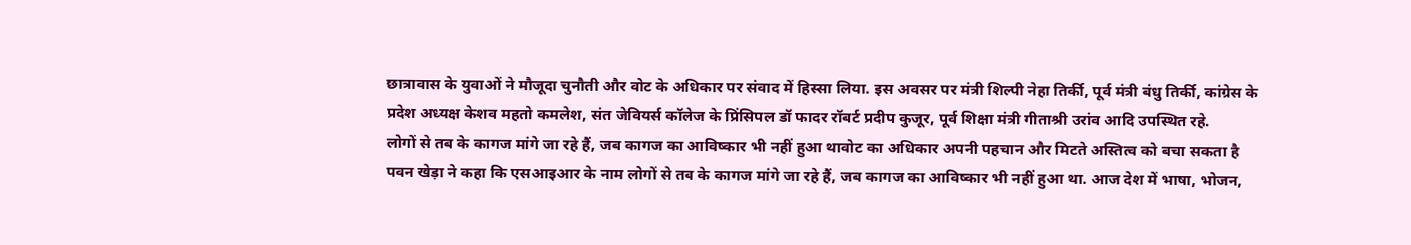छात्रावास के युवाओं ने मौजूदा चुनौती और वोट के अधिकार पर संवाद में हिस्सा लिया. इस अवसर पर मंत्री शिल्पी नेहा तिर्की, पूर्व मंत्री बंधु तिर्की, कांग्रेस के प्रदेश अध्यक्ष केशव महतो कमलेश, संत जेवियर्स कॉलेज के प्रिंसिपल डॉ फादर रॉबर्ट प्रदीप कुजूर, पूर्व शिक्षा मंत्री गीताश्री उरांव आदि उपस्थित रहे.
लोगों से तब के कागज मांगे जा रहे हैं, जब कागज का आविष्कार भी नहीं हुआ थावोट का अधिकार अपनी पहचान और मिटते अस्तित्व को बचा सकता है
पवन खेड़ा ने कहा कि एसआइआर के नाम लोगों से तब के कागज मांगे जा रहे हैं, जब कागज का आविष्कार भी नहीं हुआ था. आज देश में भाषा, भोजन,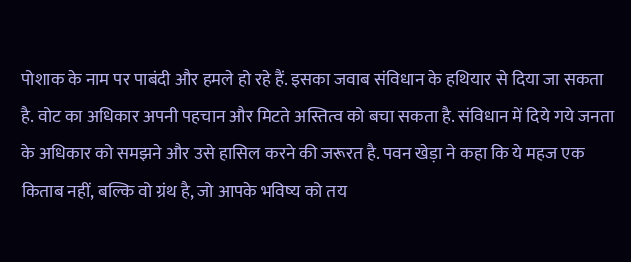पोशाक के नाम पर पाबंदी और हमले हो रहे हैं. इसका जवाब संविधान के हथियार से दिया जा सकता है. वोट का अधिकार अपनी पहचान और मिटते अस्तित्व को बचा सकता है. संविधान में दिये गये जनता के अधिकार को समझने और उसे हासिल करने की जरूरत है. पवन खेड़ा ने कहा कि ये महज एक किताब नहीं, बल्कि वो ग्रंथ है, जो आपके भविष्य को तय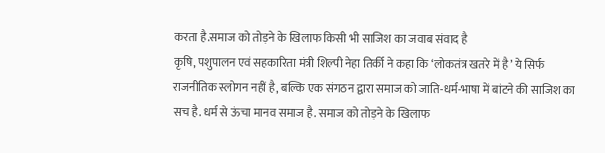करता है.समाज को तोड़ने के खिलाफ किसी भी साजिश का जवाब संवाद है
कृषि, पशुपालन एवं सहकारिता मंत्री शिल्पी नेहा तिर्की ने कहा कि ‘लोकतंत्र खतरे में है’ ये सिर्फ राजनीतिक स्लोगन नहीं है, बल्कि एक संगठन द्वारा समाज को जाति-धर्म-भाषा में बांटने की साजिश का सच है. धर्म से ऊंचा मानव समाज है. समाज को तोड़ने के खिलाफ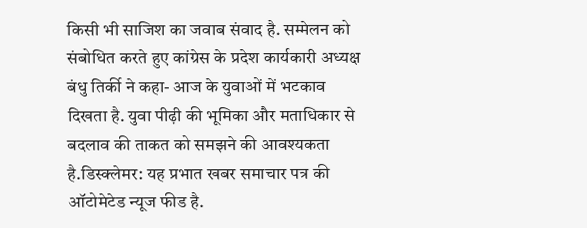किसी भी साजिश का जवाब संवाद है. सम्मेलन को संबोधित करते हुए कांग्रेस के प्रदेश कार्यकारी अध्यक्ष बंधु तिर्की ने कहा- आज के युवाओं में भटकाव दिखता है. युवा पीढ़ी की भूमिका और मताधिकार से बदलाव की ताकत को समझने की आवश्यकता है.डिस्क्लेमर: यह प्रभात खबर समाचार पत्र की ऑटोमेटेड न्यूज फीड है.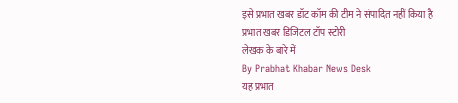इसे प्रभात खबर डॉट कॉम की टीम ने संपादित नहीं किया है
प्रभात खबर डिजिटल टॉप स्टोरी
लेखक के बारे में
By Prabhat Khabar News Desk
यह प्रभात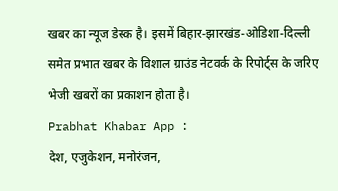खबर का न्यूज डेस्क है। इसमें बिहार-झारखंड-ओडिशा-दिल्ली समेत प्रभात खबर के विशाल ग्राउंड नेटवर्क के रिपोर्ट्स के जरिए भेजी खबरों का प्रकाशन होता है।
Prabhat Khabar App :
देश, एजुकेशन, मनोरंजन,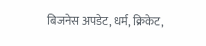बिजनेस अपडेट, धर्म, क्रिकेट,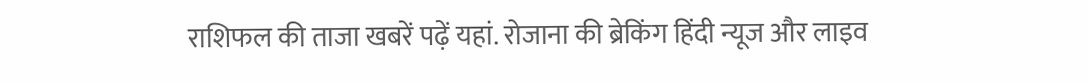राशिफल की ताजा खबरें पढ़ें यहां. रोजाना की ब्रेकिंग हिंदी न्यूज और लाइव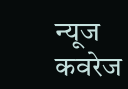न्यूज कवरेज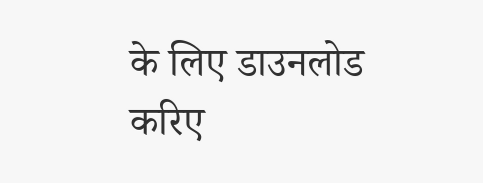के लिए डाउनलोड करिए